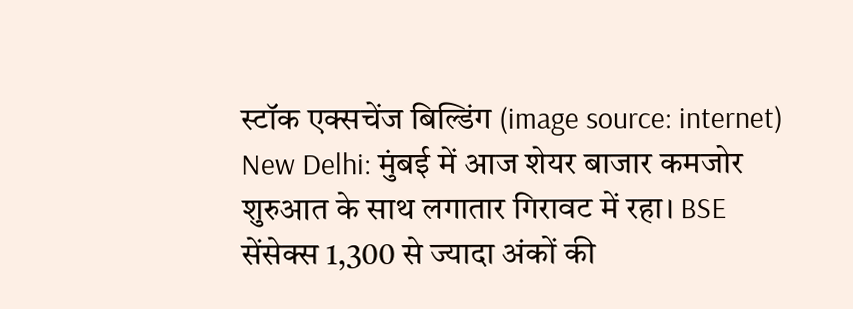स्टॉक एक्सचेंज बिल्डिंग (image source: internet)
New Delhi: मुंबई में आज शेयर बाजार कमजोर शुरुआत के साथ लगातार गिरावट में रहा। BSE सेंसेक्स 1,300 से ज्यादा अंकों की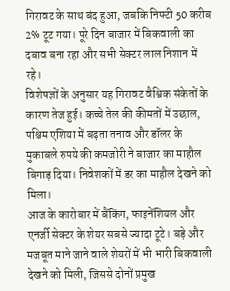गिरावट के साथ बंद हुआ, जबकि निफ्टी 50 करीब 2% टूट गया। पूरे दिन बाजार में बिकवाली का दबाव बना रहा और सभी सेक्टर लाल निशान में रहे।
विशेषज्ञों के अनुसार यह गिरावट वैश्विक संकेतों के कारण तेज हुई। कच्चे तेल की कीमतों में उछाल, पश्चिम एशिया में बढ़ता तनाव और डॉलर के मुकाबले रुपये की कमजोरी ने बाजार का माहौल बिगाड़ दिया। निवेशकों में डर का माहौल देखने को मिला।
आज के कारोबार में बैंकिंग, फाइनेंशियल और एनर्जी सेक्टर के शेयर सबसे ज्यादा टूटे। बड़े और मजबूत माने जाने वाले शेयरों में भी भारी बिकवाली देखने को मिली, जिससे दोनों प्रमुख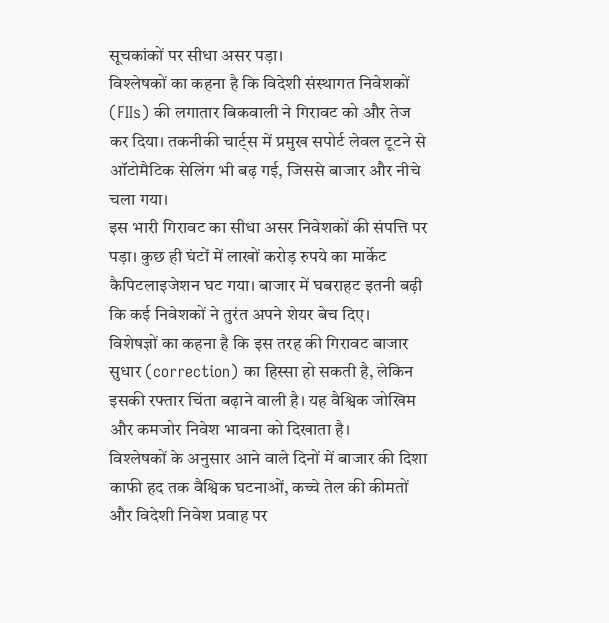सूचकांकों पर सीधा असर पड़ा।
विश्लेषकों का कहना है कि विदेशी संस्थागत निवेशकों (FIIs) की लगातार बिकवाली ने गिरावट को और तेज कर दिया। तकनीकी चार्ट्स में प्रमुख सपोर्ट लेवल टूटने से ऑटोमैटिक सेलिंग भी बढ़ गई, जिससे बाजार और नीचे चला गया।
इस भारी गिरावट का सीधा असर निवेशकों की संपत्ति पर पड़ा। कुछ ही घंटों में लाखों करोड़ रुपये का मार्केट कैपिटलाइजेशन घट गया। बाजार में घबराहट इतनी बढ़ी कि कई निवेशकों ने तुरंत अपने शेयर बेच दिए।
विशेषज्ञों का कहना है कि इस तरह की गिरावट बाजार सुधार (correction) का हिस्सा हो सकती है, लेकिन इसकी रफ्तार चिंता बढ़ाने वाली है। यह वैश्विक जोखिम और कमजोर निवेश भावना को दिखाता है।
विश्लेषकों के अनुसार आने वाले दिनों में बाजार की दिशा काफी हद तक वैश्विक घटनाओं, कच्चे तेल की कीमतों और विदेशी निवेश प्रवाह पर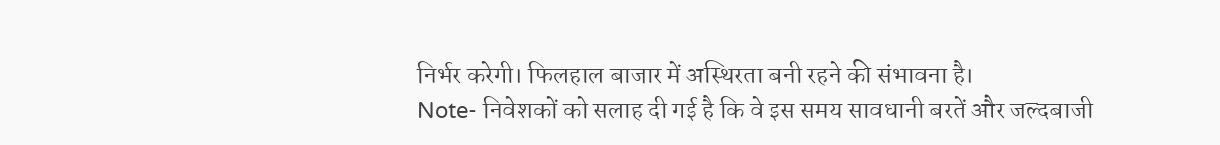निर्भर करेगी। फिलहाल बाजार में अस्थिरता बनी रहने की संभावना है।
Note- निवेशकों को सलाह दी गई है कि वे इस समय सावधानी बरतें और जल्दबाजी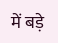में बड़े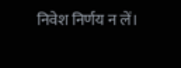निवेश निर्णय न लें।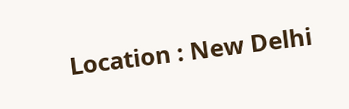Location : New Delhi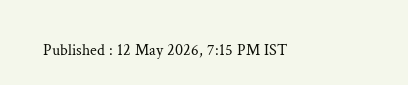Published : 12 May 2026, 7:15 PM IST